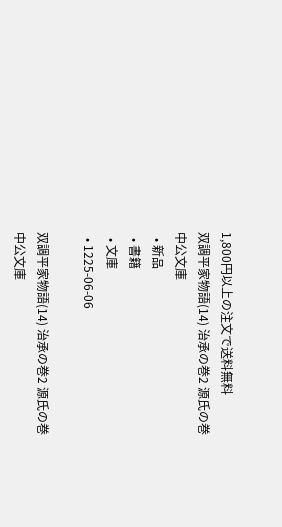1,800円以上の注文で送料無料
双調平家物語(14) 治承の巻2 源氏の巻 中公文庫
  • 新品
  • 書籍
  • 文庫
  • 1225-06-06

双調平家物語(14) 治承の巻2 源氏の巻 中公文庫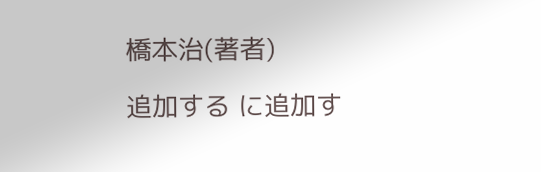橋本治(著者)

追加する に追加す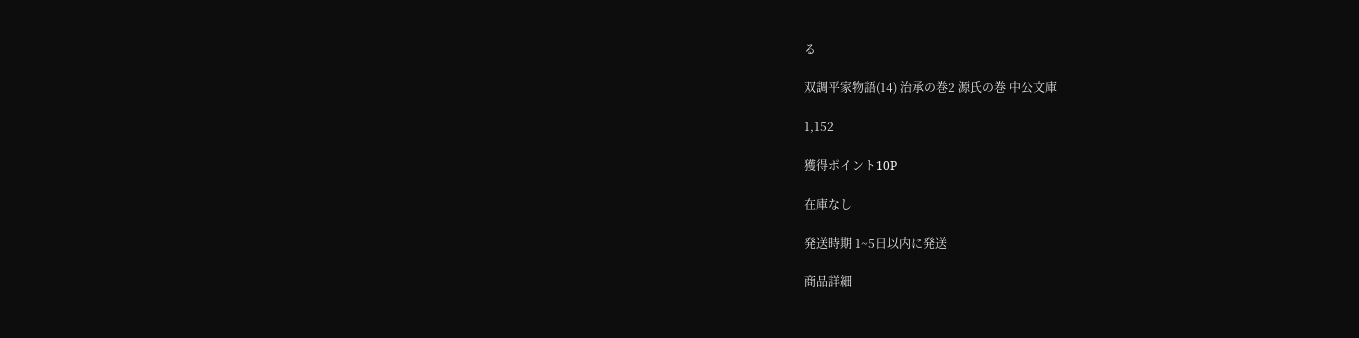る

双調平家物語(14) 治承の巻2 源氏の巻 中公文庫

1,152

獲得ポイント10P

在庫なし

発送時期 1~5日以内に発送

商品詳細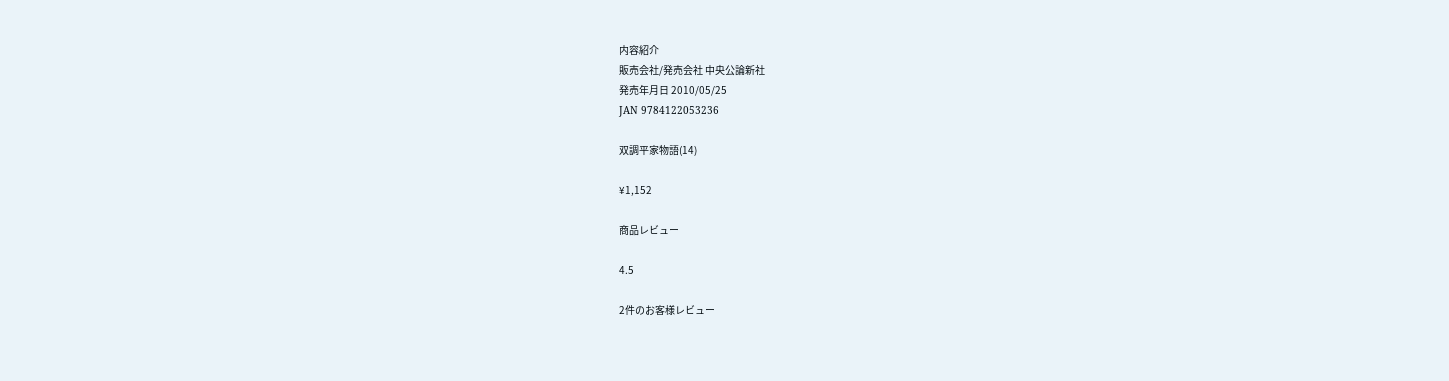内容紹介
販売会社/発売会社 中央公論新社
発売年月日 2010/05/25
JAN 9784122053236

双調平家物語(14)

¥1,152

商品レビュー

4.5

2件のお客様レビュー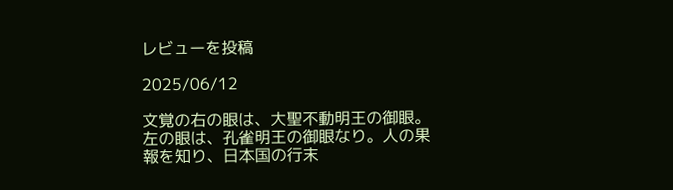レビューを投稿

2025/06/12

文覚の右の眼は、大聖不動明王の御眼。左の眼は、孔雀明王の御眼なり。人の果報を知り、日本国の行末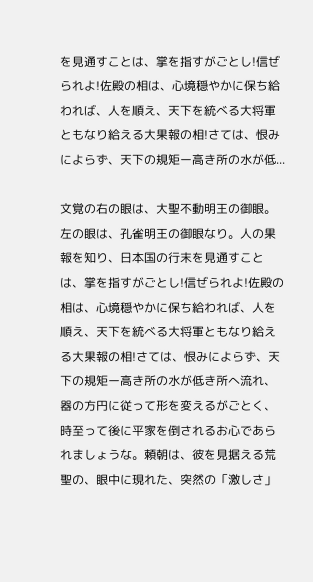を見通すことは、掌を指すがごとし!信ぜられよ!佐殿の相は、心境穏やかに保ち給われば、人を順え、天下を統べる大将軍ともなり給える大果報の相!さては、恨みによらず、天下の規矩ー高き所の水が低...

文覚の右の眼は、大聖不動明王の御眼。左の眼は、孔雀明王の御眼なり。人の果報を知り、日本国の行末を見通すことは、掌を指すがごとし!信ぜられよ!佐殿の相は、心境穏やかに保ち給われば、人を順え、天下を統べる大将軍ともなり給える大果報の相!さては、恨みによらず、天下の規矩ー高き所の水が低き所へ流れ、器の方円に従って形を変えるがごとく、時至って後に平家を倒されるお心であられましょうな。頼朝は、彼を見据える荒聖の、眼中に現れた、突然の「激しさ」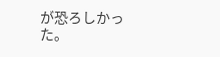が恐ろしかった。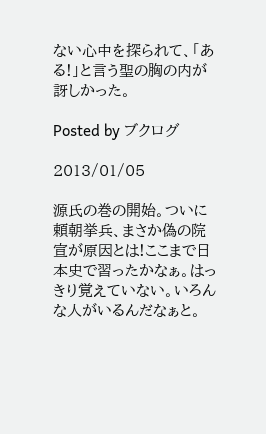ない心中を探られて、「ある!」と言う聖の胸の内が訝しかった。

Posted by ブクログ

2013/01/05

源氏の巻の開始。ついに頼朝挙兵、まさか偽の院宣が原因とは!ここまで日本史で習ったかなぁ。はっきり覚えていない。いろんな人がいるんだなぁと。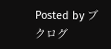Posted by ブクログ